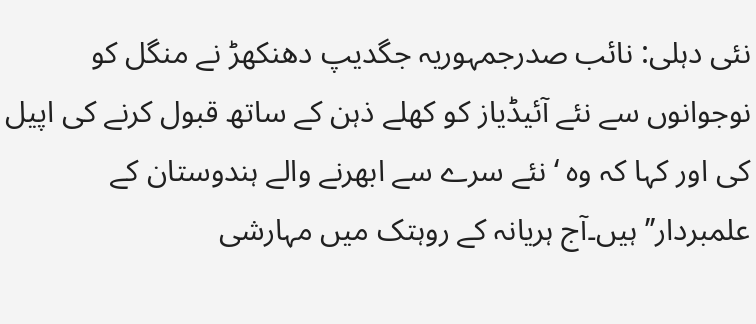نئی دہلی: نائب صدرجمہوریہ جگدیپ دھنکھڑ نے منگل کو نوجوانوں سے نئے آئیڈیاز کو کھلے ذہن کے ساتھ قبول کرنے کی اپیل کی اور کہا کہ وہ ‘نئے سرے سے ابھرنے والے ہندوستان کے علمبردار’’ ہیں۔آج ہریانہ کے روہتک میں مہارشی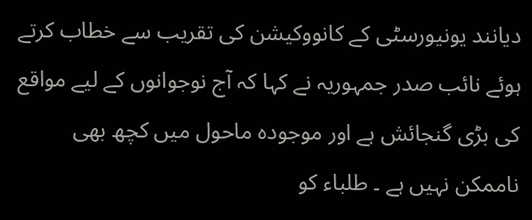دیانند یونیورسٹی کے کانووکیشن کی تقریب سے خطاب کرتے ہوئے نائب صدر جمہوریہ نے کہا کہ آج نوجوانوں کے لیے مواقع کی بڑی گنجائش ہے اور موجودہ ماحول میں کچھ بھی ناممکن نہیں ہے ۔ طلباء کو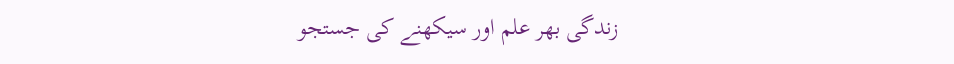زندگی بھر علم اور سیکھنے کی جستجو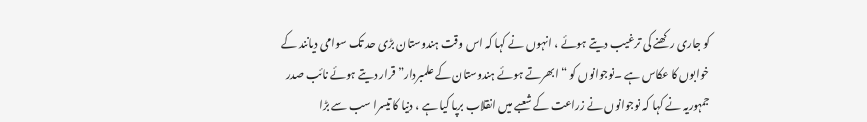کو جاری رکھنے کی ترغیب دیتے ہوئے ، انہوں نے کہا کہ اس وقت ہندوستان بڑی حد تک سوامی دیانند کے خوابوں کا عکاس ہے ۔نوجوانوں کو “ابھرتے ہوئے ہندوستان کے علمبردار” قرار دیتے ہوئے نائب صدر جمہوریہ نے کہا کہ نوجوانوں نے زراعت کے شعبے میں انقلاب برپا کیا ہے ، دنیا کا تیسرا سب سے بڑا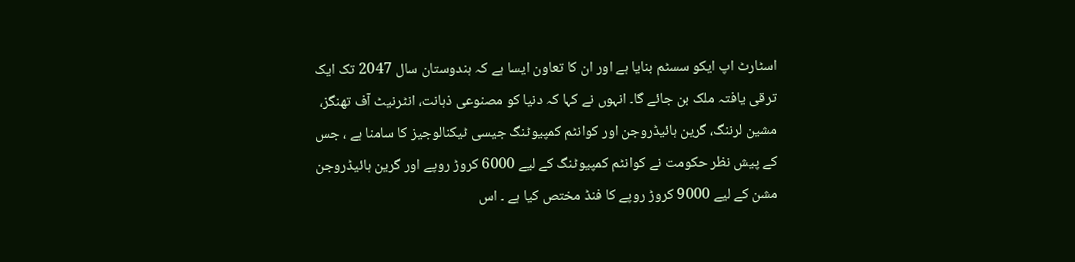اسٹارٹ اپ ایکو سسٹم بنایا ہے اور ان کا تعاون ایسا ہے کہ ہندوستان سال 2047 تک ایک ترقی یافتہ ملک بن جائے گا۔ انہوں نے کہا کہ دنیا کو مصنوعی ذہانت، انٹرنیٹ آف تھنگز، مشین لرننگ، گرین ہائیڈروجن اور کوانٹم کمپیوٹنگ جیسی ٹیکنالوجیز کا سامنا ہے ، جس کے پیش نظر حکومت نے کوانٹم کمپیوٹنگ کے لیے 6000 کروڑ روپے اور گرین ہائیڈروجن مشن کے لیے 9000 کروڑ روپے کا فنڈ مختص کیا ہے ۔ اس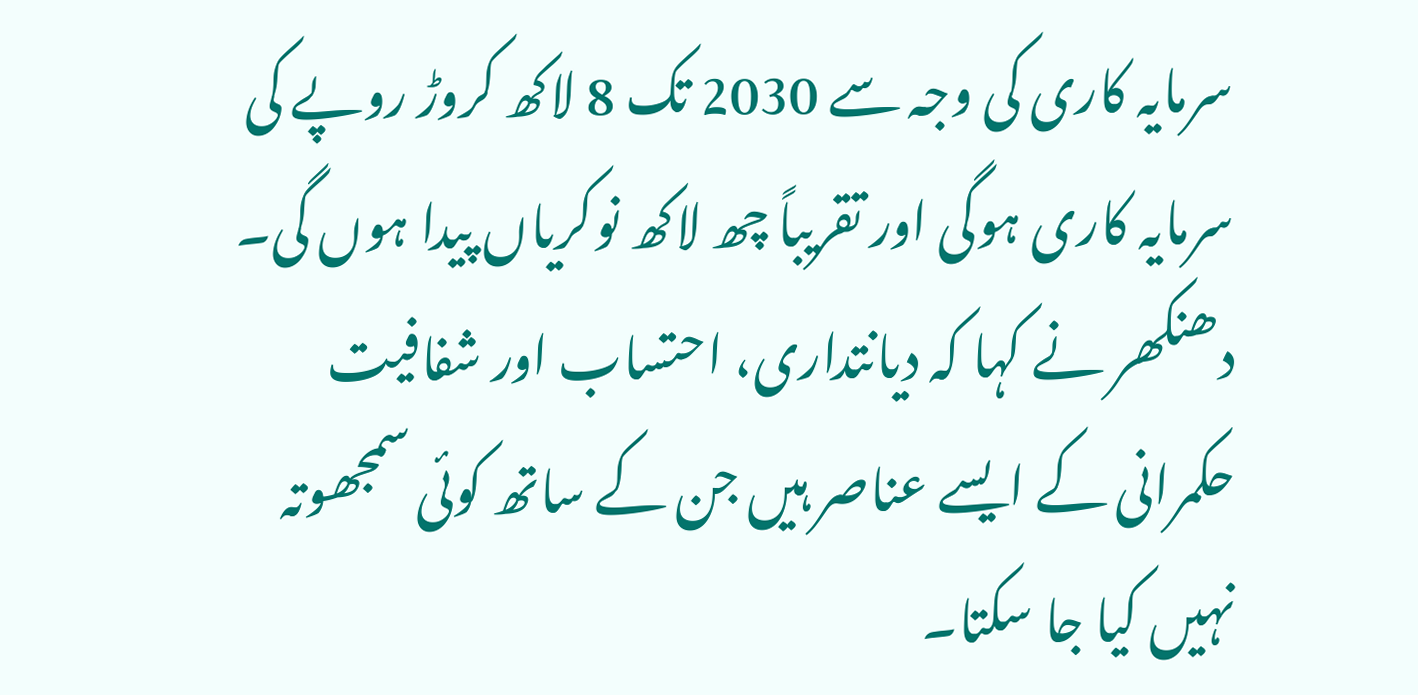سرمایہ کاری کی وجہ سے 2030 تک 8 لاکھ کروڑ روپے کی سرمایہ کاری ہوگی اور تقریباً چھ لاکھ نوکریاں پیدا ہوں گی۔ دھنکھر نے کہا کہ دیانتداری، احتساب اور شفافیت حکمرانی کے ایسے عناصر ہیں جن کے ساتھ کوئی سمجھوتہ نہیں کیا جا سکتا۔